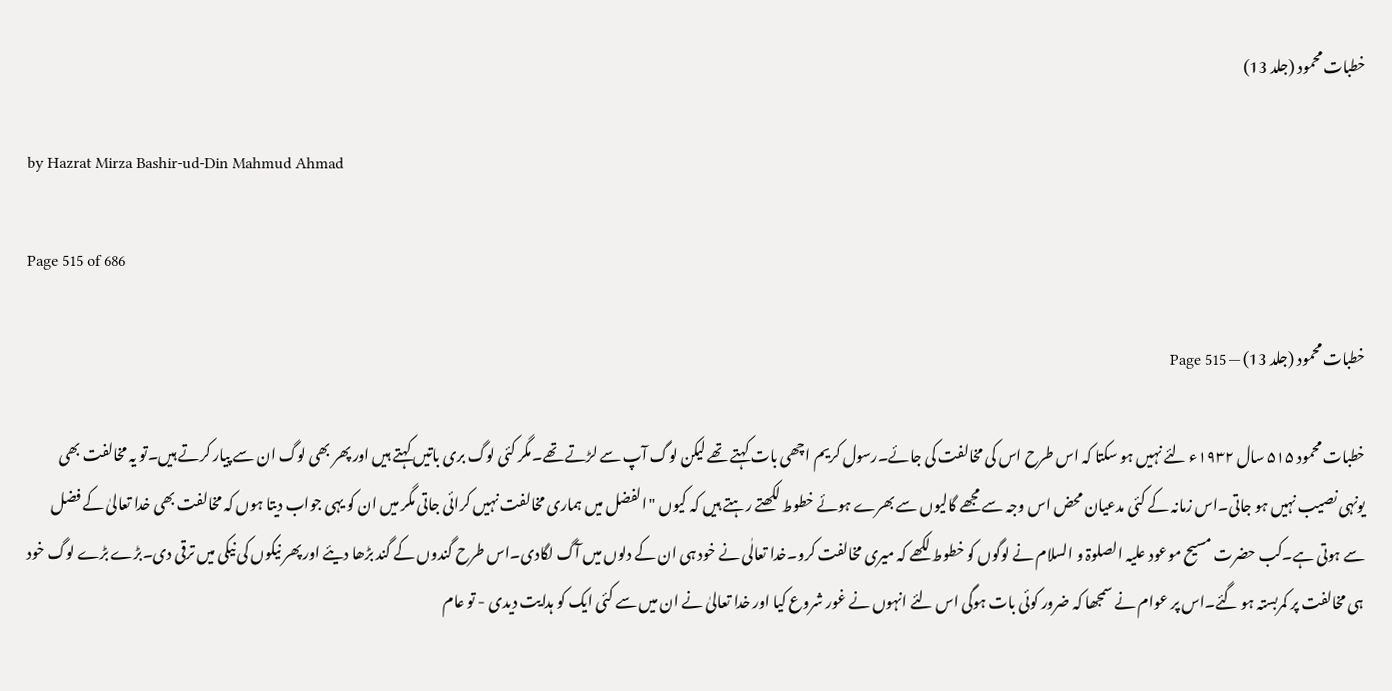خطبات محمود (جلد 13)

by Hazrat Mirza Bashir-ud-Din Mahmud Ahmad

Page 515 of 686

خطبات محمود (جلد 13) — Page 515

خطبات محمود ۵۱۵ سال ۱۹۳۲ء لئے نہیں ہو سکتا کہ اس طرح اس کی مخالفت کی جائے۔رسول کریم اچھی بات کہتے تھے لیکن لوگ آپ سے لڑتے تھے۔مگر کئی لوگ بری باتیں کہتے ہیں اور پھر بھی لوگ ان سے پیار کرتے ہیں۔تو یہ مخالفت بھی یونہی نصیب نہیں ہو جاتی۔اس زمانہ کے کئی مدعیان محض اس وجہ سے مجھے گالیوں سے بھرے ہوئے خطوط لکھتے رہتے ہیں کہ کیوں "الفضل میں ہماری مخالفت نہیں کرائی جاتی مگر میں ان کو یہی جواب دیتا ہوں کہ مخالفت بھی خدا تعالیٰ کے فضل سے ہوتی ہے۔کب حضرت مسیح موعود علیہ الصلوۃ و السلام نے لوگوں کو خطوط لکھے کہ میری مخالفت کرو۔خدا تعالٰی نے خود ہی ان کے دلوں میں آگ لگادی۔اس طرح گندوں کے گند بڑھا دیئے اور پھر نیکوں کی نیکی میں ترقی دی۔بڑے بڑے لوگ خود ہی مخالفت پر کمربستہ ہو گئے۔اس پر عوام نے سمجھا کہ ضرور کوئی بات ہوگی اس لئے انہوں نے غور شروع کیا اور خدا تعالیٰ نے ان میں سے کئی ایک کو ہدایت دیدی - تو عام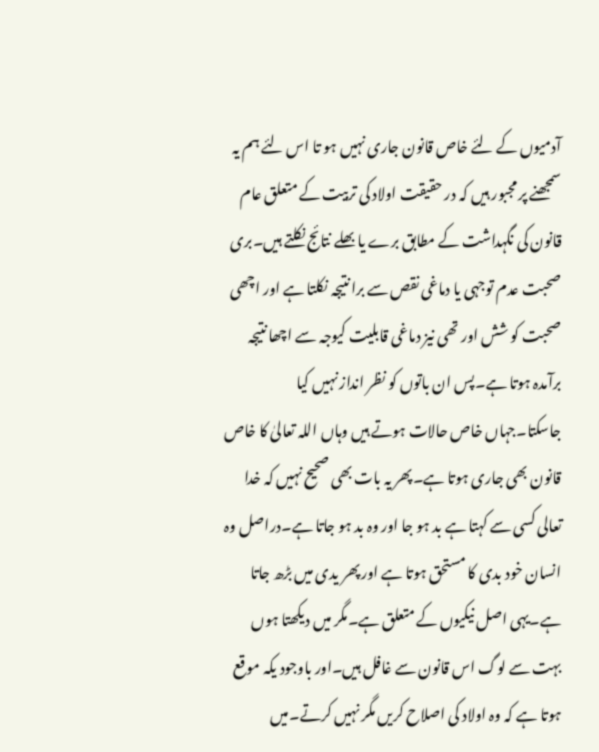آدمیوں کے لئے خاص قانون جاری نہیں ہو تا اس لئے ہم یہ سمجھنے پر مجبور ہیں کہ در حقیقت اولاد کی تربیت کے متعلق عام قانون کی نگہداشت کے مطابق برے یا بھلے نتائج نکلتے ہیں۔بری صحبت عدم توجہی یا دماغی نقص سے برا نتیجہ نکلتا ہے اور اچھی صحبت کو شش اور تھی نیز دماغی قابلیت کیوجہ سے اچھا نتیجہ برآمدہ ہوتا ہے۔پس ان باتوں کو نظر انداز نہیں کیا جاسکتا۔جہاں خاص حالات ہوتے ہیں وہاں اللہ تعالیٰ کا خاص قانون بھی جاری ہوتا ہے۔پھر یہ بات بھی صحیح نہیں کہ خدا تعالی کسی سے کہتا ہے بد ہو جا اور وہ بد ہو جاتا ہے۔دراصل وہ انسان خود بدی کا مستحق ہوتا ہے اور پھر یدی میں بڑھ جاتا ہے۔یہی اصل نیکیوں کے متعلق ہے۔مگر میں دیکھتا ہوں بہت سے لوگ اس قانون سے غافل ہیں۔اور باوجود یکہ موقع ہوتا ہے کہ وہ اولاد کی اصلاح کریں مگر نہیں کرتے۔میں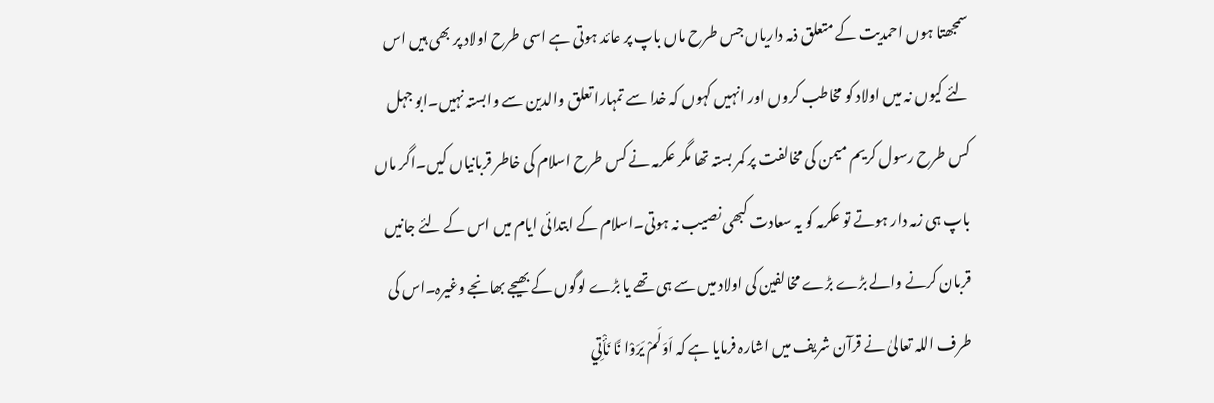سمجھتا ہوں احمدیت کے متعلق ذمہ داریاں جس طرح ماں باپ پر عائد ہوتی ہے اسی طرح اولاد پر بھی ہیں اس لئے کیوں نہ میں اولاد کو مخاطب کروں اور انہیں کہوں کہ خدا سے تمہارا تعلق والدین سے وابستہ نہیں۔ابو جہل کس طرح رسول کریم میمن کی مخالفت پر کمر بستہ تھا مگر عکرمہ نے کس طرح اسلام کی خاطر قربانیاں کیں۔اگر ماں باپ ہی زمہ دار ہوتے تو عکرمہ کو یہ سعادت کبھی نصیب نہ ہوتی۔اسلام کے ابتدائی ایام میں اس کے لئے جانیں قربان کرنے والے بڑے بڑے مخالفین کی اولاد میں سے ہی تھے یا بڑے لوگوں کے بھیجے بھانجے وغیرہ۔اس کی طرف اللہ تعالیٰ نے قرآن شریف میں اشارہ فرمایا ہے کہ اَوَلَمْ يَرَوْا نَّا نَأْتِي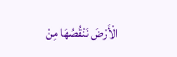الْأَرْضَ نَنْقُصُهَا مِنْ